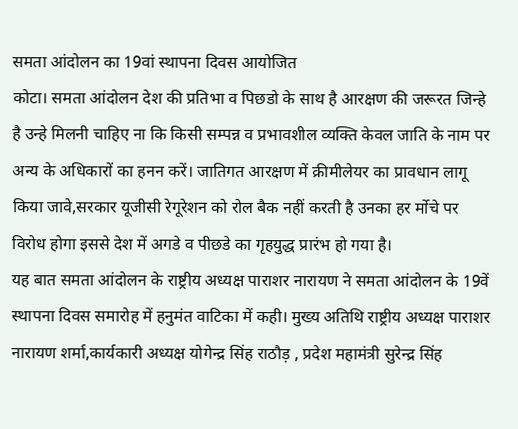समता आंदोलन का 19वां स्थापना दिवस आयोजित
कोटा। समता आंदोलन देश की प्रतिभा व पिछडो के साथ है आरक्षण की जरूरत जिन्हे है उन्हे मिलनी चाहिए ना कि किसी सम्पन्न व प्रभावशील व्यक्ति केवल जाति के नाम पर अन्य के अधिकारों का हनन करें। जातिगत आरक्षण में क्रीमीलेयर का प्रावधान लागू किया जावे,सरकार यूजीसी रेगूरेशन को रोल बैक नहीं करती है उनका हर र्मोचे पर विरोध होगा इससे देश में अगडे व पीछडे का गृहयुद्ध प्रारंभ हो गया है।
यह बात समता आंदोलन के राष्ट्रीय अध्यक्ष पाराशर नारायण ने समता आंदोलन के 19वें स्थापना दिवस समारोह में हनुमंत वाटिका में कही। मुख्य अतिथि राष्ट्रीय अध्यक्ष पाराशर नारायण शर्मा,कार्यकारी अध्यक्ष योगेन्द्र सिंह राठौड़ , प्रदेश महामंत्री सुरेन्द्र सिंह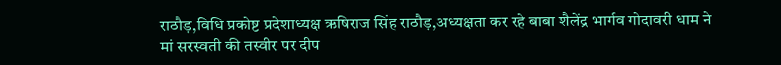राठौड़,विधि प्रकोष्ट प्रदेशाध्यक्ष ऋषिराज सिंह राठौड़,अध्यक्षता कर रहे बाबा शैलेंद्र भार्गव गोदावरी धाम ने मां सरस्वती की तस्वीर पर दीप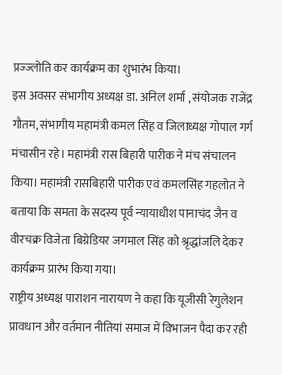प्रज्ज्लोति कर कार्यक्रम का शुभारंभ किया।
इस अवसर संभागीय अध्यक्ष डा. अनिल शर्मा , संयोजक राजेंद्र गौतम, संभागीय महामंत्री कमल सिंह व जिलाध्यक्ष गोपाल गर्ग मंचासीन रहे। महामंत्री रास बिहारी पारीक ने मंच संचालन किया। महामंत्री रासबिहारी पारीक एवं कमलसिंह गहलोत ने बताया कि समता के सदस्य पूर्व न्यायाधीश पानाचंद जैन व वीरचक्र विजेता बिग्रेडियर जगमाल सिंह को श्रृद्धांजलि देकर कार्यक्रम प्रारंभ किया गया।
राष्ट्रीय अध्यक्ष पाराशन नारायण ने कहा कि यूजीसी रेगुलेशन प्रावधान और वर्तमान नीतियां समाज में विभाजन पैदा कर रही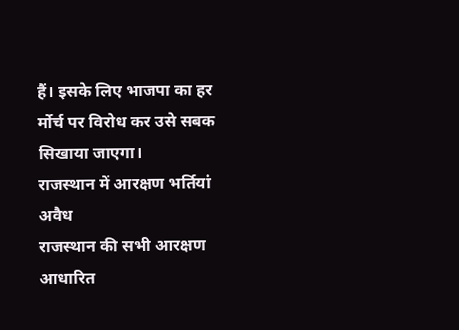हैं। इसके लिए भाजपा का हर र्मोर्च पर विरोध कर उसे सबक सिखाया जाएगा।
राजस्थान में आरक्षण भर्तियां अवैध
राजस्थान की सभी आरक्षण आधारित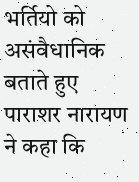भर्तियो को असंवैधानिक बताते हुए पाराशर नारायण ने कहा कि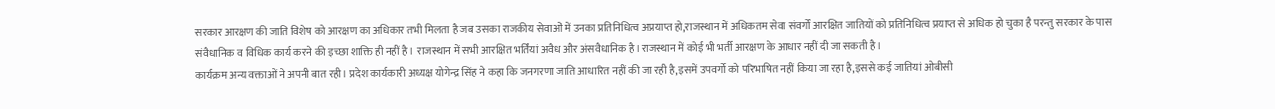सरकार आरक्षण की जाति विशेष को आरक्षण का अधिकार तभी मिलता है जब उसका राजकीय सेवाओं में उनका प्रतिनिधित्व अप्रयाप्त हो,राजस्थान में अधिकतम सेवा संवर्गों आरक्षित जातियों को प्रतिनिधित्व प्रयाप्त से अधिक हो चुका है परन्तु सरकार के पास संवैधानिक व विधिक कार्य करने की इच्छा शाक्ति ही नहीं है। राजस्थान में सभी आरक्षित भर्तिंयां अवैध और अंसवैधानिक है।राजस्थान में कोई भी भर्ती आरक्षण के आधार नहीं दी जा सकती है।
कार्यक्रम अन्य वक्ताओं ने अपनी बात रही। प्रदेश कार्यकारी अध्यक्ष योगेन्द्र सिंह ने कहा कि जनगरणा जाति आधारित नहीं की जा रही है,इसमें उपवर्गो को परिभाषित नहीं किया जा रहा है,इससे कई जातियां ओबीसी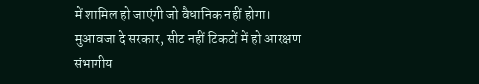में शामिल हो जाएंगी जो वैधानिक नहीं होगा।
मुआवजा दे सरकार, सीट नहीं टिकटों में हो आरक्षण
संभागीय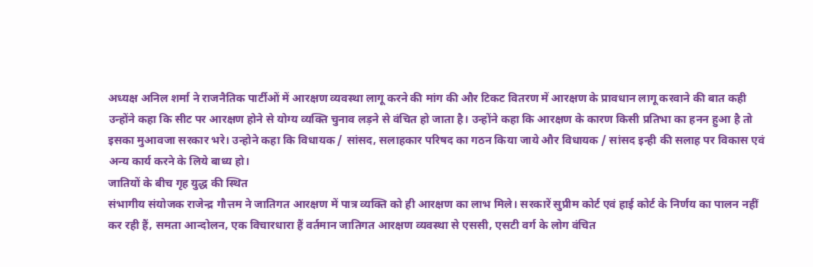अध्यक्ष अनिल शर्मा ने राजनैतिक पार्टीओं में आरक्षण व्यवस्था लागू करने की मांग की और टिकट वितरण में आरक्षण के प्रावधान लागू करवाने की बात कही उन्होंने कहा कि सीट पर आरक्षण होने से योग्य व्यक्ति चुनाव लड़ने से वंचित हो जाता है। उन्होंने कहा कि आरक्षण के कारण किसी प्रतिभा का हनन हुआ है तो इसका मुआवजा सरकार भरे। उन्होने कहा कि विधायक / सांसद, सलाहकार परिषद का गठन किया जाये और विधायक / सांसद इन्ही की सलाह पर विकास एवं अन्य कार्य करने के लिये बाध्य हो।
जातियों के बीच गृह युद्ध की स्थित
संभागीय संयोजक राजेन्द्र गौत्तम ने जातिगत आरक्षण में पात्र व्यक्ति को ही आरक्षण का लाभ मिले। सरकारें सुप्रीम कोर्ट एवं हाई कोर्ट के निर्णय का पालन नहीं कर रही हैं, समता आन्दोलन, एक विचारधारा हैं वर्तमान जातिगत आरक्षण व्यवस्था से एससी, एसटी वर्ग के लोग वंचित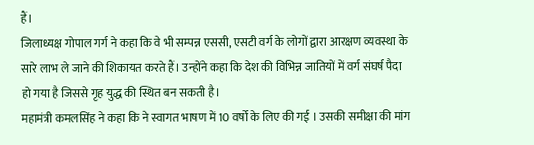हैं।
जिलाध्यक्ष गोपाल गर्ग ने कहा कि वे भी सम्पन्न एससी, एसटी वर्ग के लोगों द्वारा आरक्षण व्यवस्था के सारे लाभ ले जाने की शिकायत करते हैं। उन्होंने कहा कि देश की विभिन्न जातियों में वर्ग संघर्ष पैदा हो गया है जिससे गृह युद्ध की स्थित बन सकती है।
महामंत्री कमलसिंह ने कहा कि ने स्वागत भाषण में 10 वर्षो के लिए की गई । उसकी समीक्षा की मांग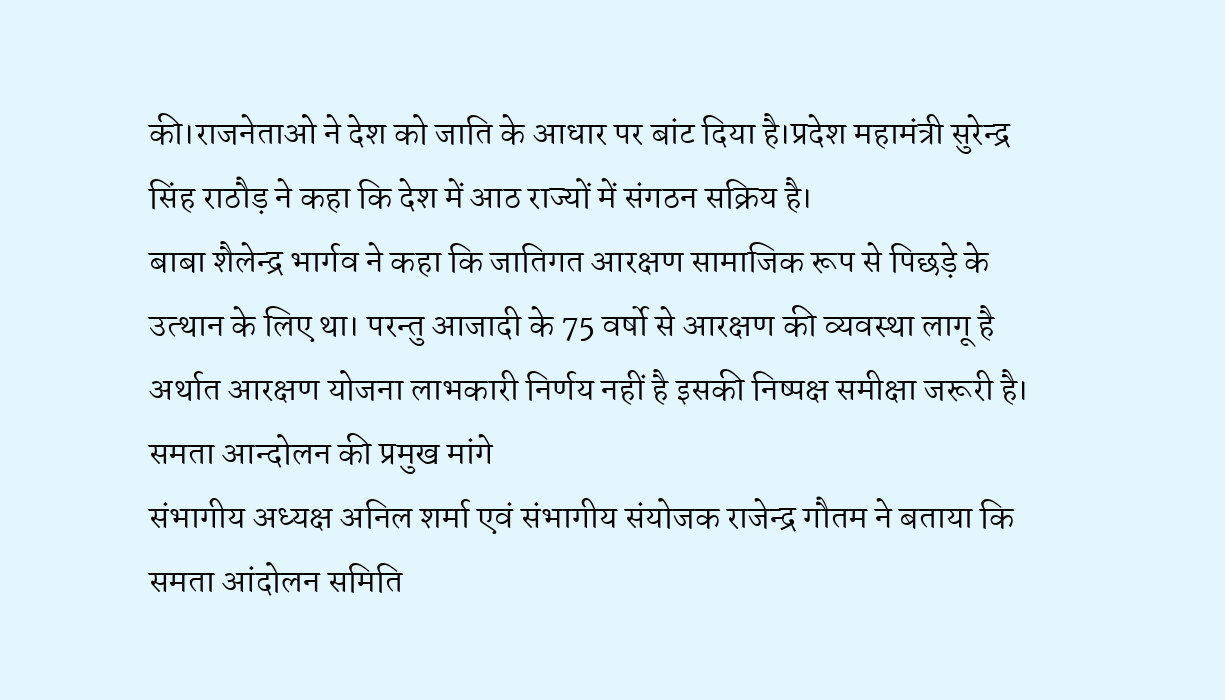की।राजनेताओ ने देश को जाति के आधार पर बांट दिया है।प्रदेश महामंत्री सुरेन्द्र सिंह राठौड़ ने कहा कि देश में आठ राज्यों में संगठन सक्रिय है।
बाबा शैलेन्द्र भार्गव ने कहा कि जातिगत आरक्षण सामाजिक रूप से पिछड़े के उत्थान के लिए था। परन्तु आजादी के 75 वर्षो से आरक्षण की व्यवस्था लागू है अर्थात आरक्षण योजना लाभकारी निर्णय नहीं है इसकी निष्पक्ष समीक्षा जरूरी है।
समता आन्दोलन की प्रमुख मांगे
संभागीय अध्यक्ष अनिल शर्मा एवं संभागीय संयोजक राजेन्द्र गौतम ने बताया कि समता आंदोलन समिति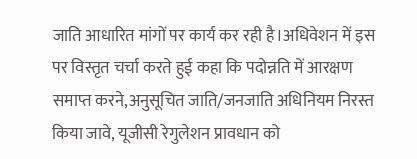जाति आधारित मांगों पर कार्य कर रही है।अधिवेशन में इस पर विस्तृत चर्चा करते हुई कहा कि पदोन्नति में आरक्षण समाप्त करने,अनुसूचित जाति/जनजाति अधिनियम निरस्त किया जावे, यूजीसी रेगुलेशन प्रावधान को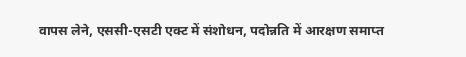वापस लेने, एससी-एसटी एक्ट में संशोधन, पदोन्नति में आरक्षण समाप्त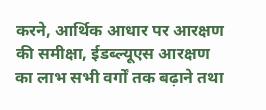करने, आर्थिक आधार पर आरक्षण की समीक्षा, ईडब्ल्यूएस आरक्षण का लाभ सभी वर्गों तक बढ़ाने तथा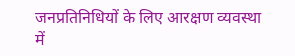जनप्रतिनिधियों के लिए आरक्षण व्यवस्था में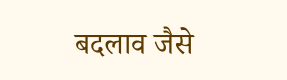बदलाव जैसे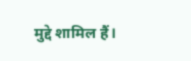मुद्दे शामिल हैं।